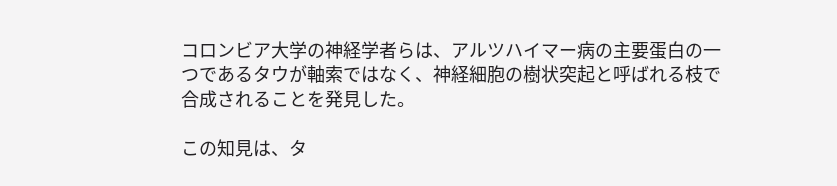コロンビア大学の神経学者らは、アルツハイマー病の主要蛋白の一つであるタウが軸索ではなく、神経細胞の樹状突起と呼ばれる枝で合成されることを発見した。

この知見は、タ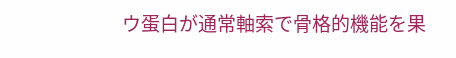ウ蛋白が通常軸索で骨格的機能を果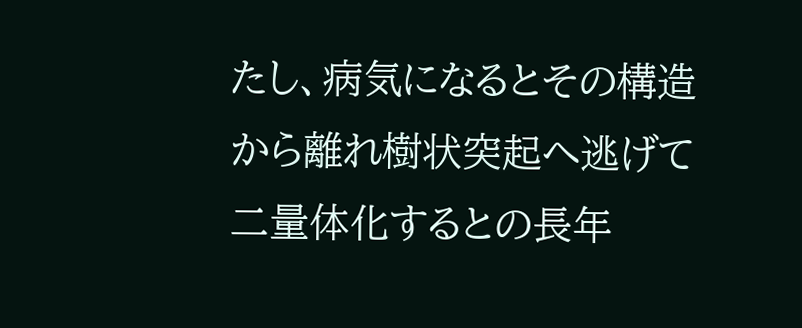たし、病気になるとその構造から離れ樹状突起へ逃げて二量体化するとの長年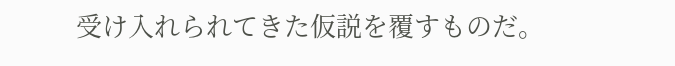受け入れられてきた仮説を覆すものだ。